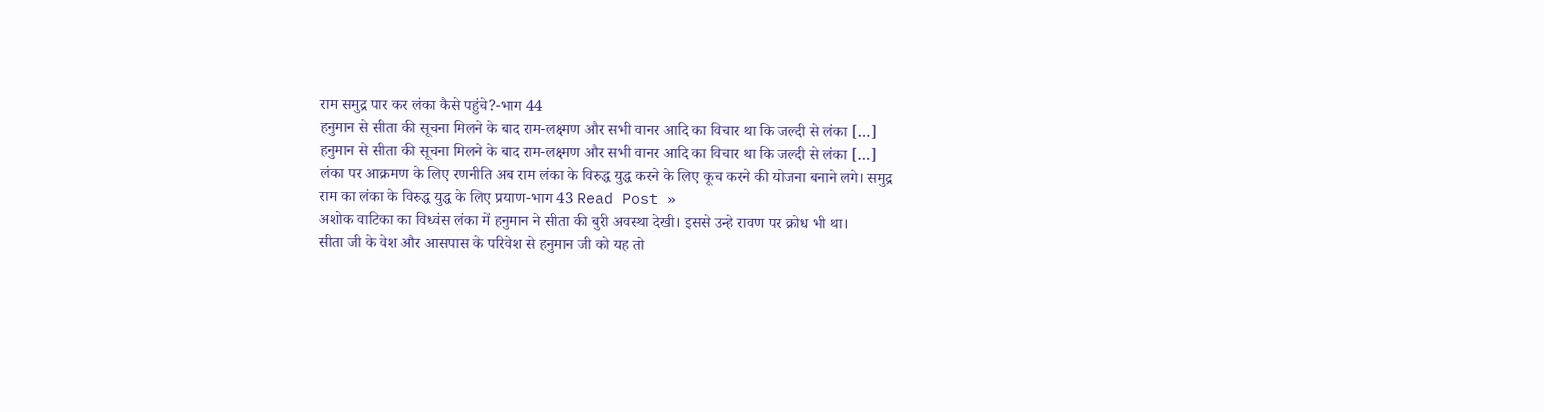राम समुद्र पार कर लंका कैसे पहुंचे?-भाग 44
हनुमान से सीता की सूचना मिलने के बाद राम-लक्ष्मण और सभी वानर आदि का विचार था कि जल्दी से लंका […]
हनुमान से सीता की सूचना मिलने के बाद राम-लक्ष्मण और सभी वानर आदि का विचार था कि जल्दी से लंका […]
लंका पर आक्रमण के लिए रणनीति अब राम लंका के विरुद्ध युद्ध करने के लिए कूच करने की योजना बनाने लगे। समुद्र
राम का लंका के विरुद्ध युद्ध के लिए प्रयाण-भाग 43 Read Post »
अशोक वाटिका का विध्वंस लंका में हनुमान ने सीता की बुरी अवस्था देखी। इससे उन्हे रावण पर क्रोध भी था।
सीता जी के वेश और आसपास के परिवेश से हनुमान जी को यह तो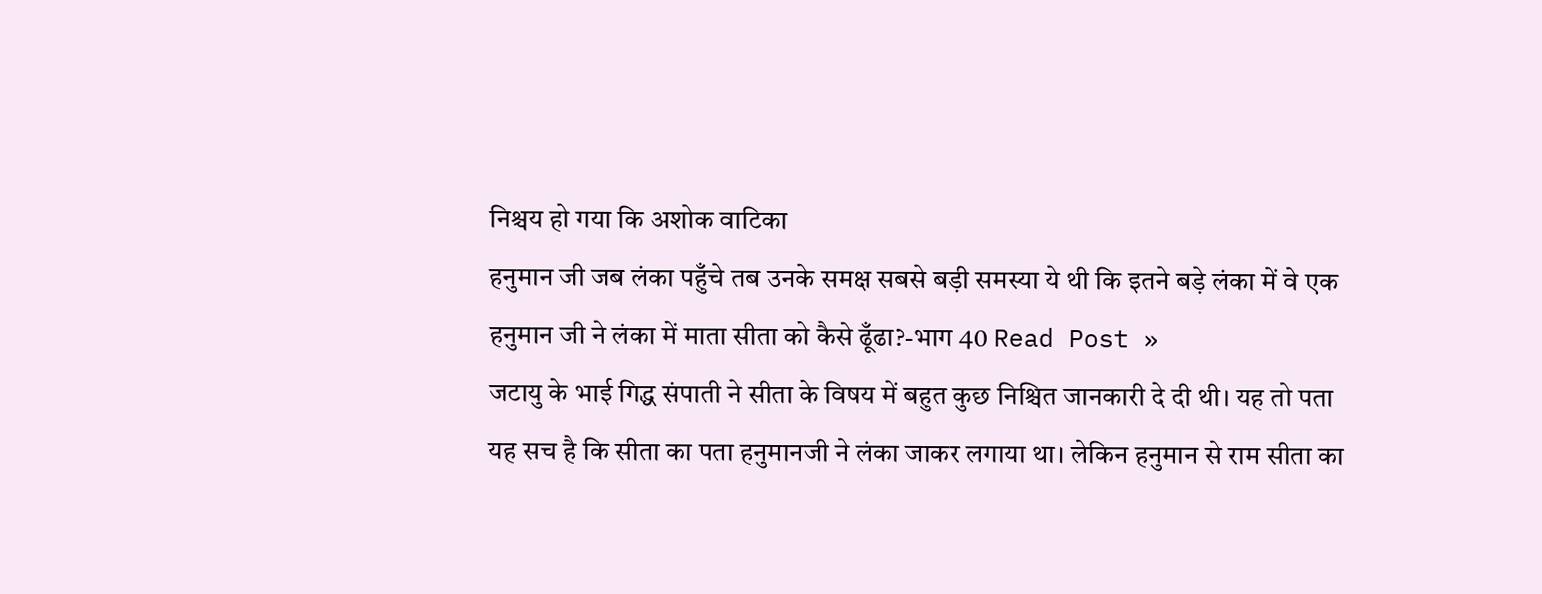निश्चय हो गया कि अशोक वाटिका
हनुमान जी जब लंका पहुँचे तब उनके समक्ष सबसे बड़ी समस्या ये थी कि इतने बड़े लंका में वे एक
हनुमान जी ने लंका में माता सीता को कैसे ढूँढा?-भाग 40 Read Post »
जटायु के भाई गिद्ध संपाती ने सीता के विषय में बहुत कुछ निश्चित जानकारी दे दी थी। यह तो पता
यह सच है कि सीता का पता हनुमानजी ने लंका जाकर लगाया था। लेकिन हनुमान से राम सीता का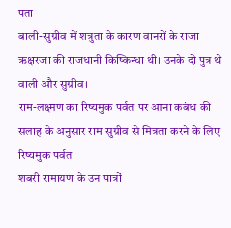पता
बाली-सुग्रीव में शत्रुता के कारण वानरों के राजा ऋक्षरजा की राजधानी किष्किन्धा थी। उनके दो पुत्र थे वाली और सुग्रीव।
राम-लक्ष्मण का रिष्यमुक पर्वत पर आना कबंध की सलाह के अनुसार राम सुग्रीव से मित्रता करने के लिए रिष्यमुक पर्वत
शबरी रामायण के उन पात्रों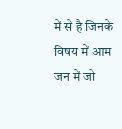में से है जिनके विषय में आम जन में जो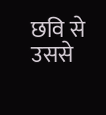छवि से उससे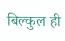बिल्कुल ही